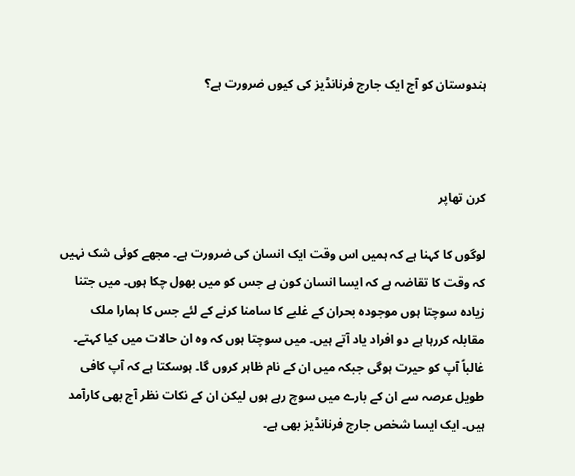ہندوستان کو آج ایک جارج فرنانڈیز کی کیوں ضرورت ہے؟



کرن تھاپر

لوگوں کا کہنا ہے کہ ہمیں اس وقت ایک انسان کی ضرورت ہے۔ مجھے کوئی شک نہیں کہ وقت کا تقاضہ ہے کہ ایسا انسان کون ہے جس کو میں بھول چکا ہوں۔ میں جتنا زیادہ سوچتا ہوں موجودہ بحران کے غلبے کا سامنا کرنے کے لئے جس کا ہمارا ملک مقابلہ کررہا ہے دو افراد یاد آتے ہیں۔ میں سوچتا ہوں کہ وہ ان حالات میں کیا کہتے۔ غالباً آپ کو حیرت ہوگی جبکہ میں ان کے نام ظاہر کروں گا۔ ہوسکتا ہے کہ آپ کافی طویل عرصہ سے ان کے بارے میں سوچ رہے ہوں لیکن ان کے نکات نظر آج بھی کارآمد ہیں۔ ایک ایسا شخص جارج فرنانڈیز بھی ہے۔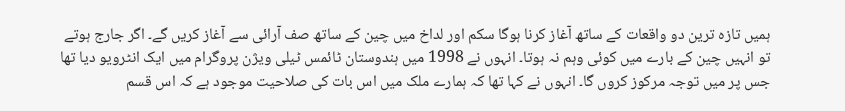ہمیں تازہ ترین دو واقعات کے ساتھ آغاز کرنا ہوگا سکم اور لداخ میں چین کے ساتھ صف آرائی سے آغاز کریں گے۔ اگر جارج ہوتے تو انہیں چین کے بارے میں کوئی وہم نہ ہوتا۔ انہوں نے 1998 میں ہندوستان ٹائمس ٹیلی ویژن پروگرام میں ایک انٹرویو دیا تھا جس پر میں توجہ مرکوز کروں گا۔ انہوں نے کہا تھا کہ ہمارے ملک میں اس بات کی صلاحیت موجود ہے کہ اس قسم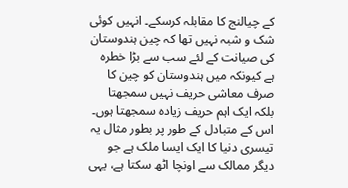کے چیالنج کا مقابلہ کرسکے۔ انہیں کوئی شک و شبہ نہیں تھا کہ چین ہندوستان کی صیانت کے لئے سب سے بڑا خطرہ ہے کیونکہ میں ہندوستان کو چین کا صرف معاشی حریف نہیں سمجھتا بلکہ ایک اہم حریف زیادہ سمجھتا ہوں۔ اس کے متبادل کے طور پر بطور مثال یہ تیسری دنیا کا ایک ایسا ملک ہے جو دیگر ممالک سے اونچا اٹھ سکتا ہے، یہی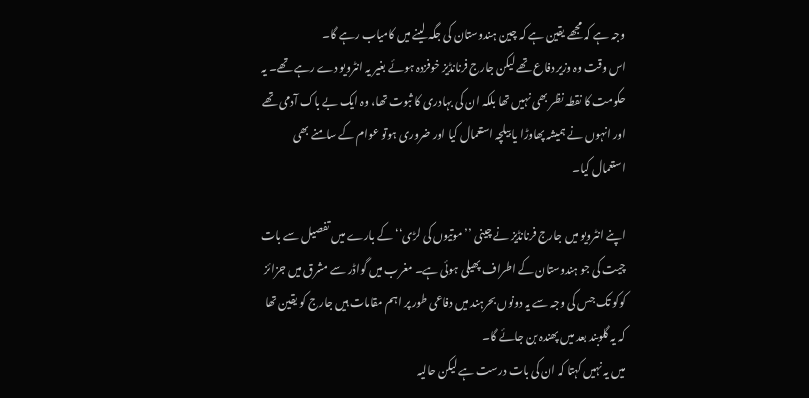وجہ ہے کہ مجھے یقین ہے کہ چین ہندوستان کی جگہ لینے میں کامیاب رہے گا۔
اس وقت وہ وزیر دفاع تھے لیکن جارج فرنانڈیز خوفزدہ ہوئے بغیر یہ انٹرویو دے رہے تھے۔ یہ حکومت کا نقطہ نظر بھی نہیں تھا بلکہ ان کی بہادری کا ثبوت تھا، وہ ایک بے باک آدمی تھے اور انہوں نے ہمیشہ پھاوڑا یا بیلچہ استعمال کیا اور ضروری ہوتو عوام کے سامنے بھی استعمال کیا۔

اپنے انٹرویو میں جارج فرنانڈیز نے چینی ’’موتیوں کی لڑی‘‘ کے بارے میں تفصیل سے بات چیت کی جو ہندوستان کے اطراف پھیلی ہوئی ہے۔ مغرب میں گواڈر سے مشرق میں جزائز کوکو تک جس کی وجہ سے یہ دونوں بحرہند میں دفاعی طور پر اہم مقامات ہیں جارج کو یقین تھا کہ یہ گلوبند بعد میں پھندہ بن جائے گا۔
میں یہ نہیں کہتا کہ ان کی بات درست ہے لیکن حالیہ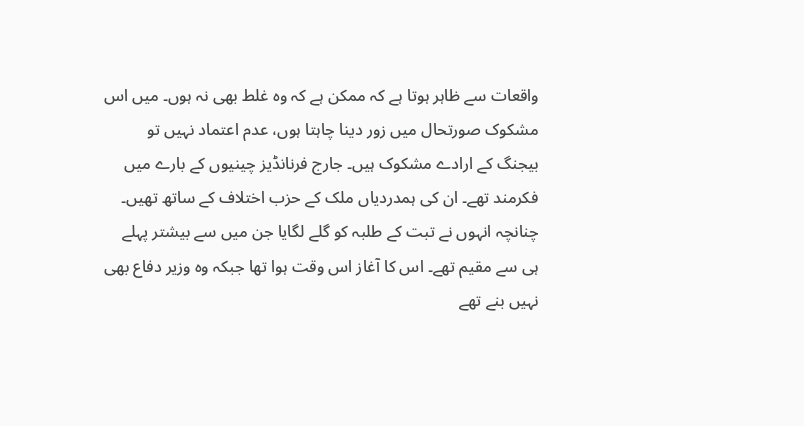واقعات سے ظاہر ہوتا ہے کہ ممکن ہے کہ وہ غلط بھی نہ ہوں۔ میں اس مشکوک صورتحال میں زور دینا چاہتا ہوں، عدم اعتماد نہیں تو بیجنگ کے ارادے مشکوک ہیں۔ جارج فرنانڈیز چینیوں کے بارے میں فکرمند تھے۔ ان کی ہمدردیاں ملک کے حزب اختلاف کے ساتھ تھیں۔ چنانچہ انہوں نے تبت کے طلبہ کو گلے لگایا جن میں سے بیشتر پہلے ہی سے مقیم تھے۔ اس کا آغاز اس وقت ہوا تھا جبکہ وہ وزیر دفاع بھی نہیں بنے تھے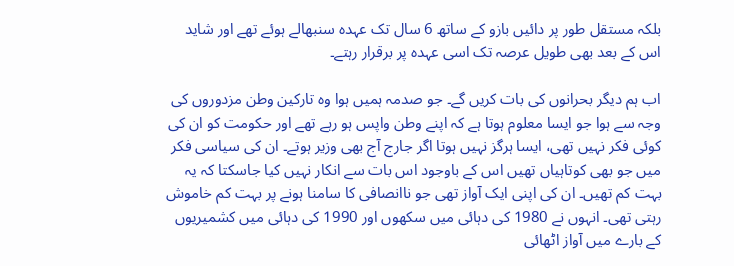بلکہ مستقل طور پر دائیں بازو کے ساتھ 6 سال تک عہدہ سنبھالے ہوئے تھے اور شاید اس کے بعد بھی طویل عرصہ تک اسی عہدہ پر برقرار رہتے۔

اب ہم دیگر بحرانوں کی بات کریں گے۔ جو صدمہ ہمیں ہوا وہ تارکین وطن مزدوروں کی وجہ سے ہوا جو ایسا معلوم ہوتا ہے کہ اپنے وطن واپس ہو رہے تھے اور حکومت کو ان کی کوئی فکر نہیں تھی، ایسا ہرگز نہیں ہوتا اگر جارج آج بھی وزیر ہوتے۔ ان کی سیاسی فکر میں جو بھی کوتاہیاں تھیں اس کے باوجود اس بات سے انکار نہیں کیا جاسکتا کہ یہ بہت کم تھیں۔ ان کی اپنی ایک آواز تھی جو ناانصافی کا سامنا ہونے پر بہت کم خاموش رہتی تھی۔ انہوں نے 1980 کی دہائی میں سکھوں اور 1990 کی دہائی میں کشمیریوں کے بارے میں آواز اٹھائی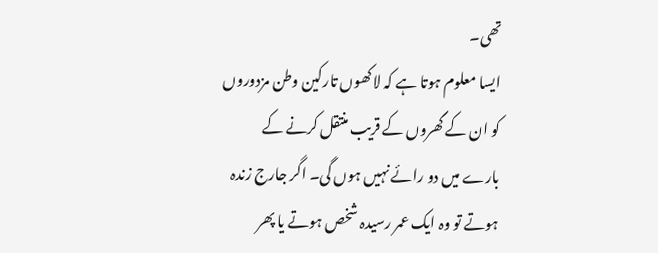تھی۔
ایسا معلوم ہوتا ہے کہ لاکھوں تارکین وطن مزدوروں کو ان کے گھروں کے قریب منتقل کرنے کے بارے میں دو رائے نہیں ہوں گی۔ اگر جارج زندہ ہوتے تو وہ ایک عمر رسیدہ شخص ہوتے یا پھر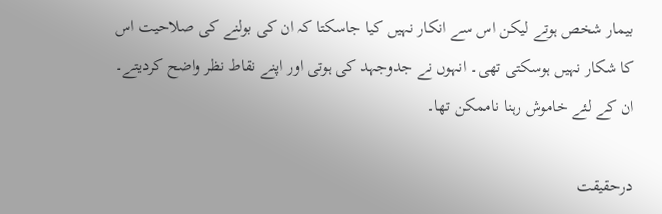بیمار شخص ہوتے لیکن اس سے انکار نہیں کیا جاسکتا کہ ان کی بولنے کی صلاحیت اس کا شکار نہیں ہوسکتی تھی۔ انہوں نے جدوجہد کی ہوتی اور اپنے نقاط نظر واضح کردیتے۔ ان کے لئے خاموش رہنا ناممکن تھا۔

درحقیقت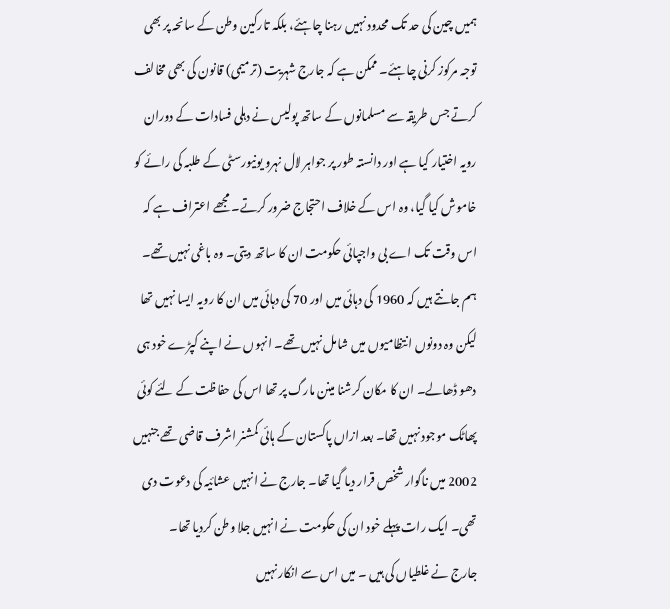ہمیں چین کی حد تک محدود نہیں رہنا چاہئے، بلکہ تارکین وطن کے سانحہ پر بھی توجہ مرکوز کرنی چاہئے۔ ممکن ہے کہ جارج شہریت (ترمیمی) قانون کی بھی مخالف کرتے جس طریقہ سے مسلمانوں کے ساتھ پولیس نے دہلی فسادات کے دوران رویہ اختیار کیا ہے اور دانستہ طور پر جواہر لال نہرو یونیورسٹی کے طلبہ کی رائے کو خاموش کیا گیا، وہ اس کے خلاف احتجاج ضرور کرتے۔ مجھے اعتراف ہے کہ اس وقت تک اے بی واجپائی حکومت ان کا ساتھ دیتی۔ وہ باغی نہیں تھے۔ ہم جانتے ہیں کہ 1960 کی دہائی میں اور 70 کی دہائی میں ان کا رویہ ایسا نہیں تھا لیکن وہ دونوں انتظامیوں میں شامل نہیں تھے۔ انہوں نے اپنے کپڑے خود ہی دھو ڈھالے۔ ان کا مکان کرشنا مینن مارگ پر تھا اس کی حفاظت کے لئے کوئی پھاٹک موجود نہیں تھا۔ بعد ازاں پاکستان کے ہائی کمشنر اشرف قاضی تھے جنہیں 2002 میں ناگوار شخص قرار دیا گیا تھا۔ جارج نے انہیں عشائیہ کی دعوت دی تھی۔ ایک رات پہلے خود ان کی حکومت نے انہیں جلا وطن کردیا تھا۔
جارج نے غلطیاں کی ہیں ۔ میں اس سے انکار نہیں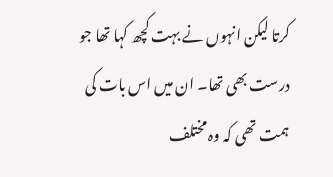کرتا لیکن انہوں نے بہت کچھ کہا تھا جو درست بھی تھا۔ ان میں اس بات کی ہمت تھی کہ وہ مختلف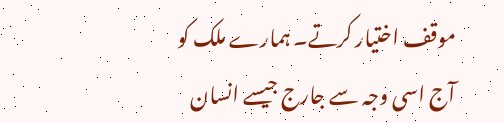موقف اختیار کرتے۔ ہمارے ملک کو آج اسی وجہ سے جارج جیسے انسان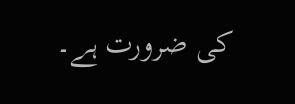کی ضرورت ہے۔